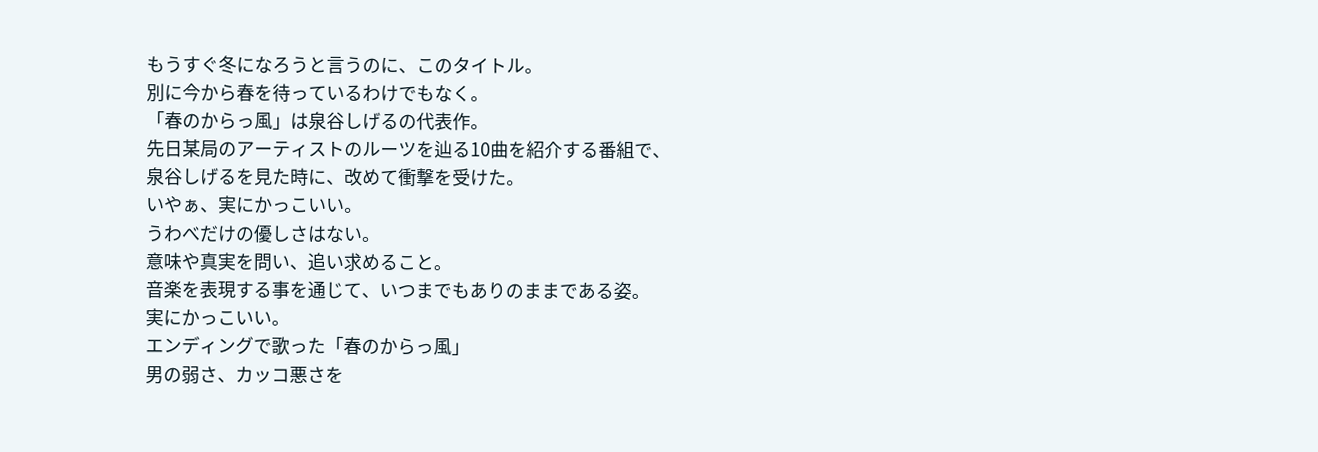もうすぐ冬になろうと言うのに、このタイトル。
別に今から春を待っているわけでもなく。
「春のからっ風」は泉谷しげるの代表作。
先日某局のアーティストのルーツを辿る10曲を紹介する番組で、
泉谷しげるを見た時に、改めて衝撃を受けた。
いやぁ、実にかっこいい。
うわべだけの優しさはない。
意味や真実を問い、追い求めること。
音楽を表現する事を通じて、いつまでもありのままである姿。
実にかっこいい。
エンディングで歌った「春のからっ風」
男の弱さ、カッコ悪さを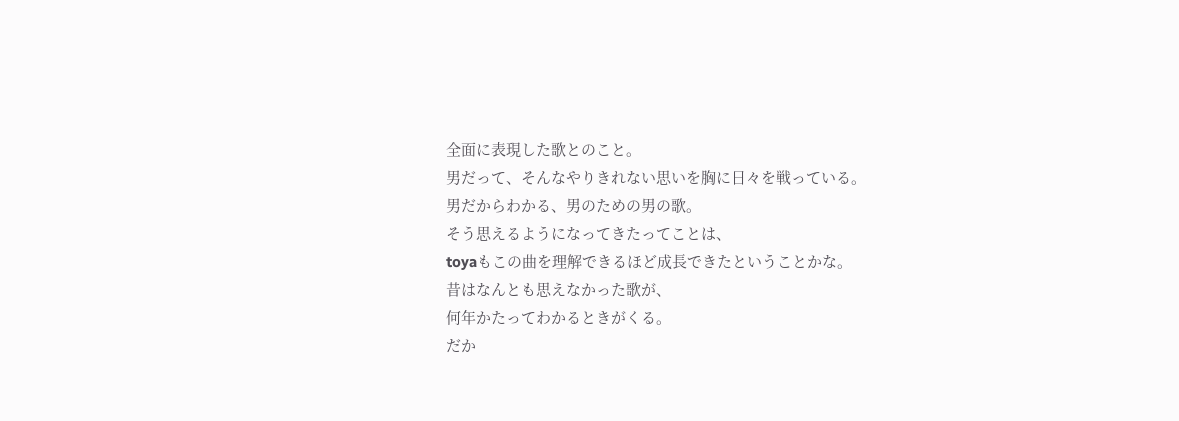全面に表現した歌とのこと。
男だって、そんなやりきれない思いを胸に日々を戦っている。
男だからわかる、男のための男の歌。
そう思えるようになってきたってことは、
toyaもこの曲を理解できるほど成長できたということかな。
昔はなんとも思えなかった歌が、
何年かたってわかるときがくる。
だか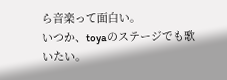ら音楽って面白い。
いつか、toyaのステージでも歌いたい。